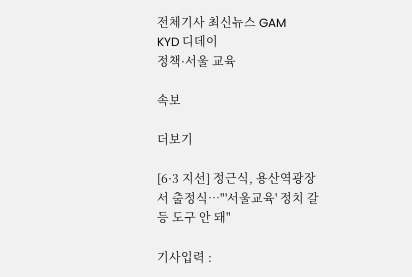전체기사 최신뉴스 GAM
KYD 디데이
정책·서울 교육

속보

더보기

[6·3 지선] 정근식, 용산역광장서 출정식…"'서울교육' 정치 갈등 도구 안 돼"

기사입력 :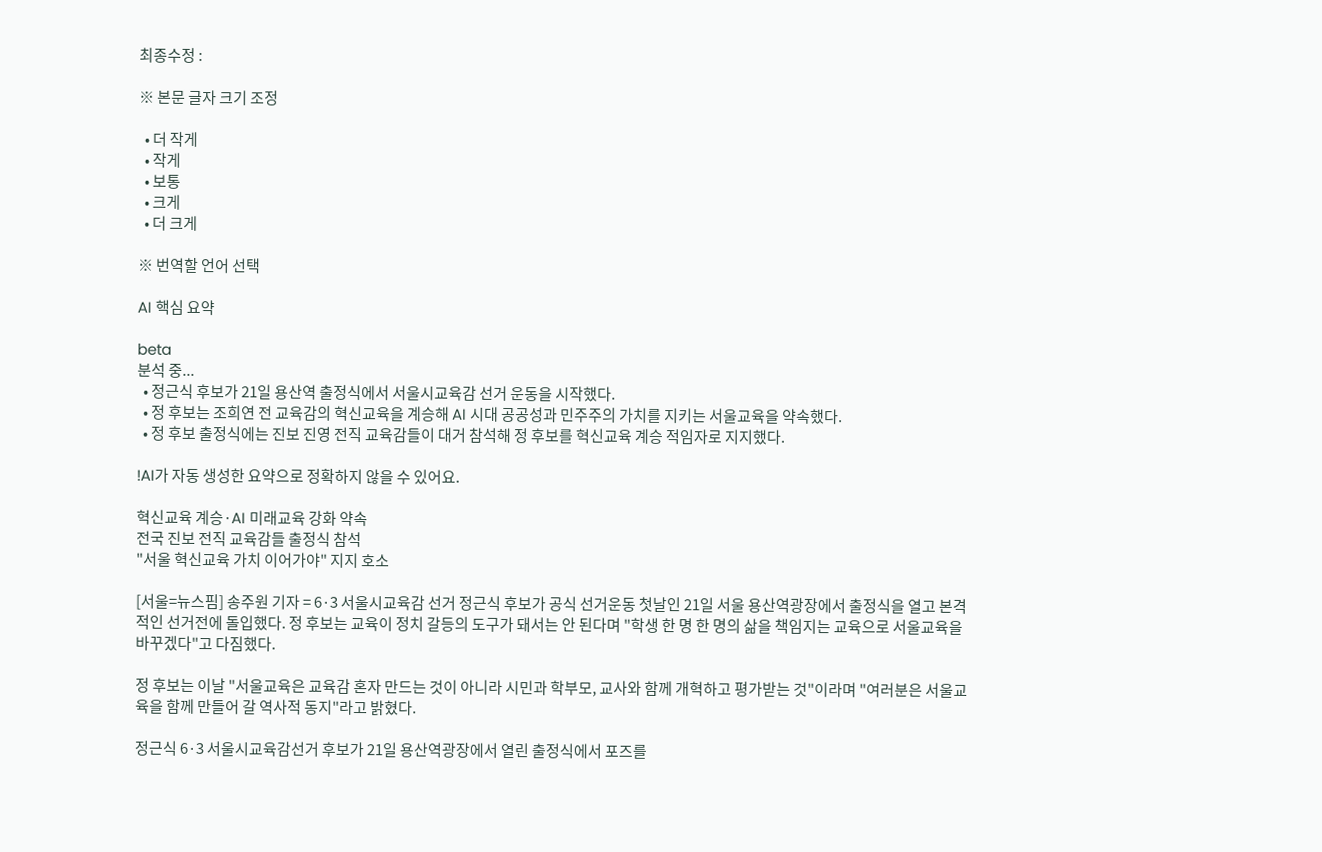최종수정 :

※ 본문 글자 크기 조정

  • 더 작게
  • 작게
  • 보통
  • 크게
  • 더 크게

※ 번역할 언어 선택

AI 핵심 요약

beta
분석 중...
  • 정근식 후보가 21일 용산역 출정식에서 서울시교육감 선거 운동을 시작했다.
  • 정 후보는 조희연 전 교육감의 혁신교육을 계승해 AI 시대 공공성과 민주주의 가치를 지키는 서울교육을 약속했다.
  • 정 후보 출정식에는 진보 진영 전직 교육감들이 대거 참석해 정 후보를 혁신교육 계승 적임자로 지지했다.

!AI가 자동 생성한 요약으로 정확하지 않을 수 있어요.

혁신교육 계승·AI 미래교육 강화 약속
전국 진보 전직 교육감들 출정식 참석
"서울 혁신교육 가치 이어가야" 지지 호소

[서울=뉴스핌] 송주원 기자 = 6·3 서울시교육감 선거 정근식 후보가 공식 선거운동 첫날인 21일 서울 용산역광장에서 출정식을 열고 본격적인 선거전에 돌입했다. 정 후보는 교육이 정치 갈등의 도구가 돼서는 안 된다며 "학생 한 명 한 명의 삶을 책임지는 교육으로 서울교육을 바꾸겠다"고 다짐했다.

정 후보는 이날 "서울교육은 교육감 혼자 만드는 것이 아니라 시민과 학부모, 교사와 함께 개혁하고 평가받는 것"이라며 "여러분은 서울교육을 함께 만들어 갈 역사적 동지"라고 밝혔다.

정근식 6·3 서울시교육감선거 후보가 21일 용산역광장에서 열린 출정식에서 포즈를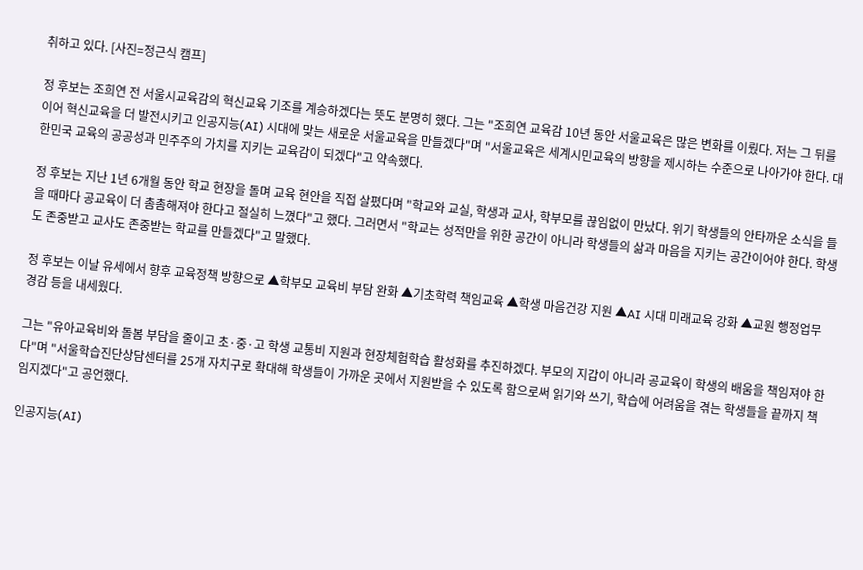취하고 있다. [사진=정근식 캠프]

정 후보는 조희연 전 서울시교육감의 혁신교육 기조를 계승하겠다는 뜻도 분명히 했다. 그는 "조희연 교육감 10년 동안 서울교육은 많은 변화를 이뤘다. 저는 그 뒤를 이어 혁신교육을 더 발전시키고 인공지능(AI) 시대에 맞는 새로운 서울교육을 만들겠다"며 "서울교육은 세계시민교육의 방향을 제시하는 수준으로 나아가야 한다. 대한민국 교육의 공공성과 민주주의 가치를 지키는 교육감이 되겠다"고 약속했다.

정 후보는 지난 1년 6개월 동안 학교 현장을 돌며 교육 현안을 직접 살폈다며 "학교와 교실, 학생과 교사, 학부모를 끊임없이 만났다. 위기 학생들의 안타까운 소식을 들을 때마다 공교육이 더 촘촘해져야 한다고 절실히 느꼈다"고 했다. 그러면서 "학교는 성적만을 위한 공간이 아니라 학생들의 삶과 마음을 지키는 공간이어야 한다. 학생도 존중받고 교사도 존중받는 학교를 만들겠다"고 말했다.

정 후보는 이날 유세에서 향후 교육정책 방향으로 ▲학부모 교육비 부담 완화 ▲기초학력 책임교육 ▲학생 마음건강 지원 ▲AI 시대 미래교육 강화 ▲교원 행정업무 경감 등을 내세웠다.

그는 "유아교육비와 돌봄 부담을 줄이고 초·중·고 학생 교통비 지원과 현장체험학습 활성화를 추진하겠다. 부모의 지갑이 아니라 공교육이 학생의 배움을 책임져야 한다"며 "서울학습진단상담센터를 25개 자치구로 확대해 학생들이 가까운 곳에서 지원받을 수 있도록 함으로써 읽기와 쓰기, 학습에 어려움을 겪는 학생들을 끝까지 책임지겠다"고 공언했다.

인공지능(AI)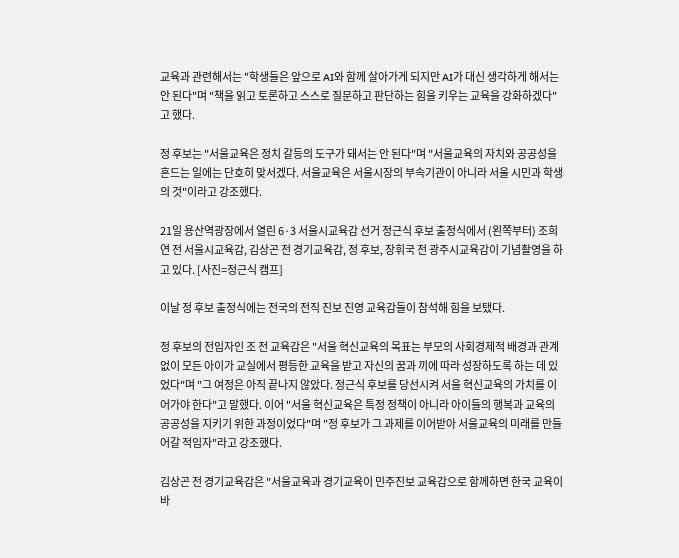교육과 관련해서는 "학생들은 앞으로 AI와 함께 살아가게 되지만 AI가 대신 생각하게 해서는 안 된다"며 "책을 읽고 토론하고 스스로 질문하고 판단하는 힘을 키우는 교육을 강화하겠다"고 했다.

정 후보는 "서울교육은 정치 갈등의 도구가 돼서는 안 된다"며 "서울교육의 자치와 공공성을 흔드는 일에는 단호히 맞서겠다. 서울교육은 서울시장의 부속기관이 아니라 서울 시민과 학생의 것"이라고 강조했다.

21일 용산역광장에서 열린 6·3 서울시교육감 선거 정근식 후보 출정식에서 (왼쪽부터) 조희연 전 서울시교육감, 김상곤 전 경기교육감, 정 후보, 장휘국 전 광주시교육감이 기념촬영을 하고 있다. [사진=정근식 캠프]

이날 정 후보 출정식에는 전국의 전직 진보 진영 교육감들이 참석해 힘을 보탰다.

정 후보의 전임자인 조 전 교육감은 "서울 혁신교육의 목표는 부모의 사회경제적 배경과 관계없이 모든 아이가 교실에서 평등한 교육을 받고 자신의 꿈과 끼에 따라 성장하도록 하는 데 있었다"며 "그 여정은 아직 끝나지 않았다. 정근식 후보를 당선시켜 서울 혁신교육의 가치를 이어가야 한다"고 말했다. 이어 "서울 혁신교육은 특정 정책이 아니라 아이들의 행복과 교육의 공공성을 지키기 위한 과정이었다"며 "정 후보가 그 과제를 이어받아 서울교육의 미래를 만들어갈 적임자"라고 강조했다.

김상곤 전 경기교육감은 "서울교육과 경기교육이 민주진보 교육감으로 함께하면 한국 교육이 바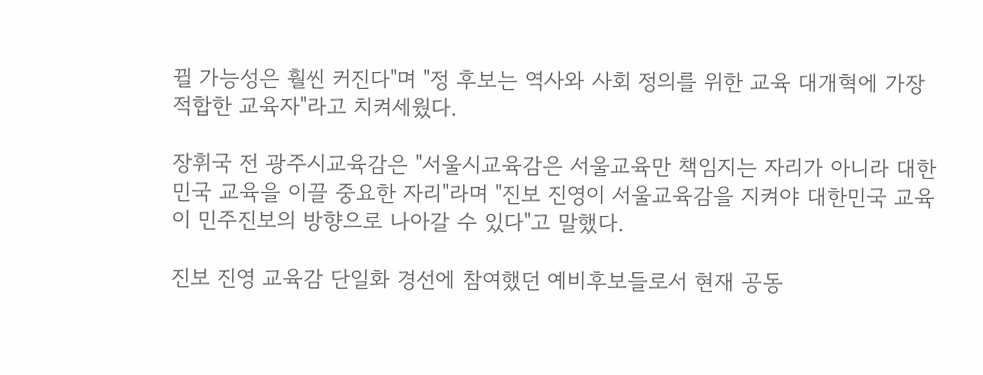뀔 가능성은 훨씬 커진다"며 "정 후보는 역사와 사회 정의를 위한 교육 대개혁에 가장 적합한 교육자"라고 치켜세웠다.

장휘국 전 광주시교육감은 "서울시교육감은 서울교육만 책임지는 자리가 아니라 대한민국 교육을 이끌 중요한 자리"라며 "진보 진영이 서울교육감을 지켜야 대한민국 교육이 민주진보의 방향으로 나아갈 수 있다"고 말했다.

진보 진영 교육감 단일화 경선에 참여했던 예비후보들로서 현재 공동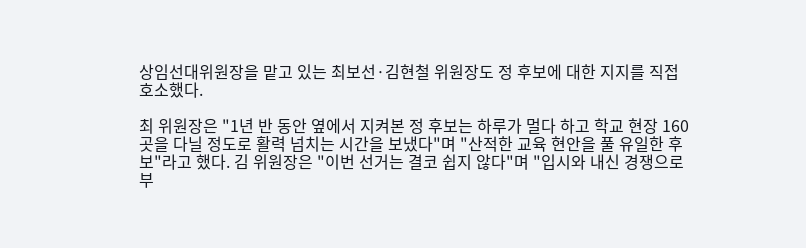상임선대위원장을 맡고 있는 최보선·김현철 위원장도 정 후보에 대한 지지를 직접 호소했다.

최 위원장은 "1년 반 동안 옆에서 지켜본 정 후보는 하루가 멀다 하고 학교 현장 160곳을 다닐 정도로 활력 넘치는 시간을 보냈다"며 "산적한 교육 현안을 풀 유일한 후보"라고 했다. 김 위원장은 "이번 선거는 결코 쉽지 않다"며 "입시와 내신 경쟁으로부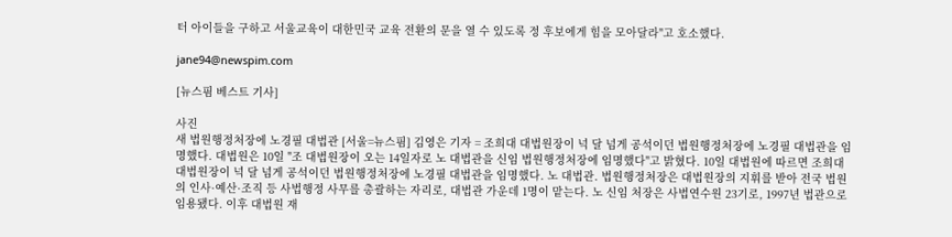터 아이들을 구하고 서울교육이 대한민국 교육 전환의 문을 열 수 있도록 정 후보에게 힘을 모아달라"고 호소했다.

jane94@newspim.com

[뉴스핌 베스트 기사]

사진
새 법원행정처장에 노경필 대법관 [서울=뉴스핌] 김영은 기자 = 조희대 대법원장이 넉 달 넘게 공석이던 법원행정처장에 노경필 대법관을 임명했다. 대법원은 10일 "조 대법원장이 오는 14일자로 노 대법관을 신임 법원행정처장에 임명했다"고 밝혔다. 10일 대법원에 따르면 조희대 대법원장이 넉 달 넘게 공석이던 법원행정처장에 노경필 대법관을 임명했다. 노 대법관. 법원행정처장은 대법원장의 지휘를 받아 전국 법원의 인사·예산·조직 등 사법행정 사무를 총괄하는 자리로, 대법관 가운데 1명이 맡는다. 노 신임 처장은 사법연수원 23기로, 1997년 법관으로 임용됐다. 이후 대법원 재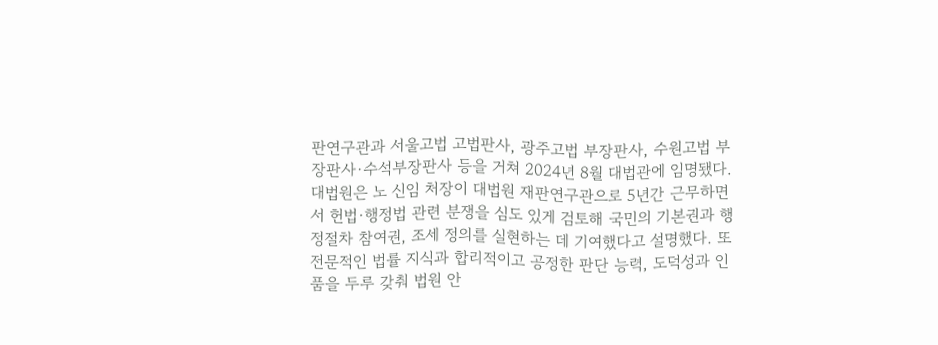판연구관과 서울고법 고법판사, 광주고법 부장판사, 수원고법 부장판사·수석부장판사 등을 거쳐 2024년 8월 대법관에 임명됐다. 대법원은 노 신임 처장이 대법원 재판연구관으로 5년간 근무하면서 헌법·행정법 관련 분쟁을 심도 있게 검토해 국민의 기본권과 행정절차 참여권, 조세 정의를 실현하는 데 기여했다고 설명했다. 또 전문적인 법률 지식과 합리적이고 공정한 판단 능력, 도덕성과 인품을 두루 갖춰 법원 안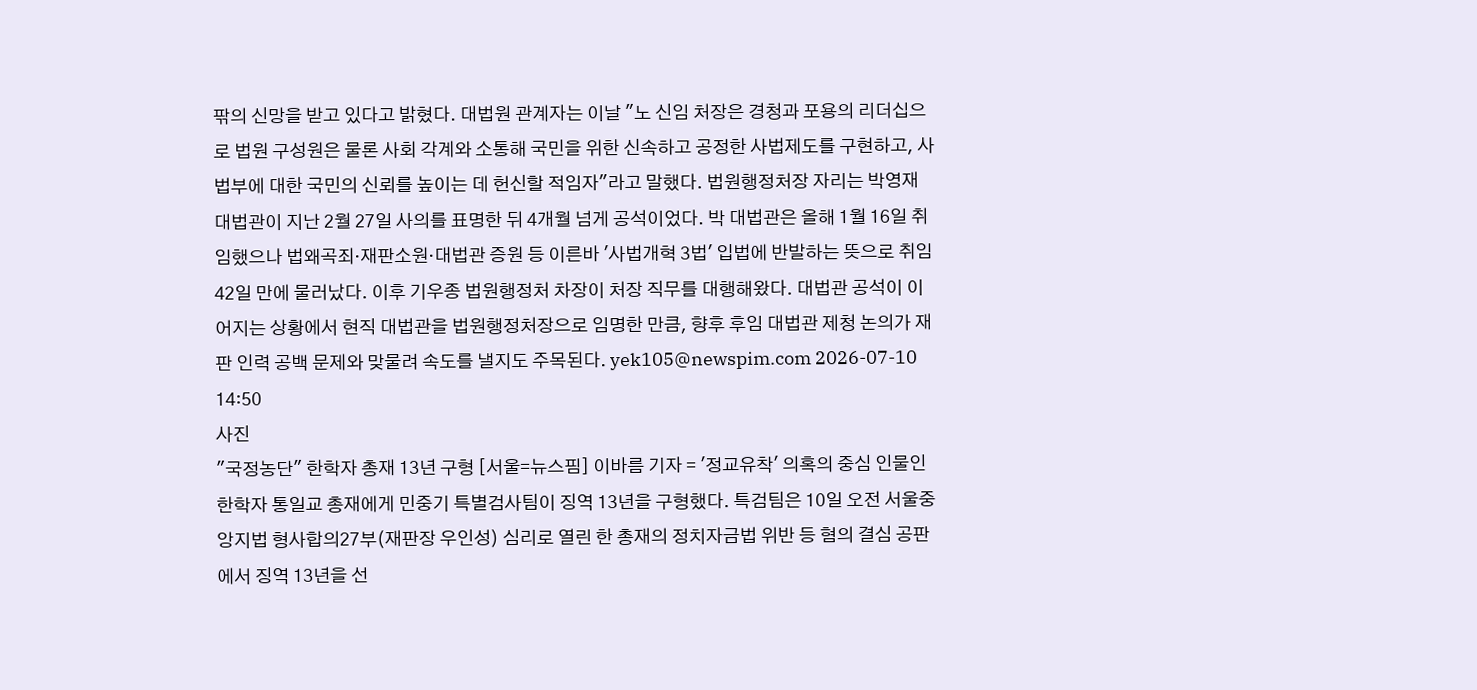팎의 신망을 받고 있다고 밝혔다. 대법원 관계자는 이날 "노 신임 처장은 경청과 포용의 리더십으로 법원 구성원은 물론 사회 각계와 소통해 국민을 위한 신속하고 공정한 사법제도를 구현하고, 사법부에 대한 국민의 신뢰를 높이는 데 헌신할 적임자"라고 말했다. 법원행정처장 자리는 박영재 대법관이 지난 2월 27일 사의를 표명한 뒤 4개월 넘게 공석이었다. 박 대법관은 올해 1월 16일 취임했으나 법왜곡죄·재판소원·대법관 증원 등 이른바 '사법개혁 3법' 입법에 반발하는 뜻으로 취임 42일 만에 물러났다. 이후 기우종 법원행정처 차장이 처장 직무를 대행해왔다. 대법관 공석이 이어지는 상황에서 현직 대법관을 법원행정처장으로 임명한 만큼, 향후 후임 대법관 제청 논의가 재판 인력 공백 문제와 맞물려 속도를 낼지도 주목된다. yek105@newspim.com 2026-07-10 14:50
사진
"국정농단" 한학자 총재 13년 구형 [서울=뉴스핌] 이바름 기자 = '정교유착' 의혹의 중심 인물인 한학자 통일교 총재에게 민중기 특별검사팀이 징역 13년을 구형했다. 특검팀은 10일 오전 서울중앙지법 형사합의27부(재판장 우인성) 심리로 열린 한 총재의 정치자금법 위반 등 혐의 결심 공판에서 징역 13년을 선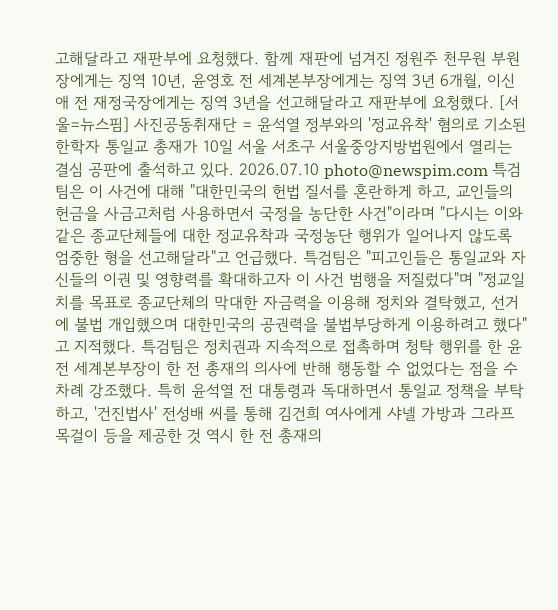고해달라고 재판부에 요청했다. 함께 재판에 넘겨진 정원주 천무원 부원장에게는 징역 10년, 윤영호 전 세계본부장에게는 징역 3년 6개월, 이신애 전 재정국장에게는 징역 3년을 선고해달라고 재판부에 요청했다. [서울=뉴스핌] 사진공동취재단 = 윤석열 정부와의 '정교유착' 혐의로 기소된 한학자 통일교 총재가 10일 서울 서초구 서울중앙지방법원에서 열리는 결심 공판에 출석하고 있다. 2026.07.10 photo@newspim.com 특검팀은 이 사건에 대해 "대한민국의 헌법 질서를 혼란하게 하고, 교인들의 헌금을 사금고처럼 사용하면서 국정을 농단한 사건"이라며 "다시는 이와 같은 종교단체들에 대한 정교유착과 국정농단 행위가 일어나지 않도록 엄중한 형을 선고해달라"고 언급했다. 특검팀은 "피고인들은 통일교와 자신들의 이권 및 영향력를 확대하고자 이 사건 범행을 저질렀다"며 "정교일치를 목표로 종교단체의 막대한 자금력을 이용해 정치와 결탁했고, 선거에 불법 개입했으며 대한민국의 공권력을 불법부당하게 이용하려고 했다"고 지적했다. 특검팀은 정치권과 지속적으로 접촉하며 청탁 행위를 한 윤 전 세계본부장이 한 전 총재의 의사에 반해 행동할 수 없었다는 점을 수차례 강조했다. 특히 윤석열 전 대통령과 독대하면서 통일교 정책을 부탁하고, '건진법사' 전성배 씨를 통해 김건희 여사에게 샤넬 가방과 그라프목걸이 등을 제공한 것 역시 한 전 총재의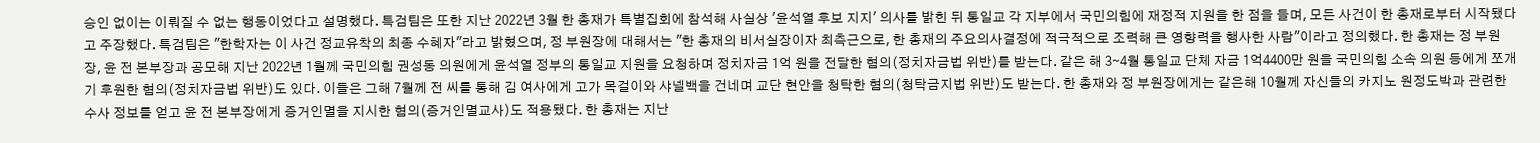승인 없이는 이뤄질 수 없는 행동이었다고 설명했다. 특검팀은 또한 지난 2022년 3월 한 총재가 특별집회에 참석해 사실상 '윤석열 후보 지지' 의사를 밝힌 뒤 통일교 각 지부에서 국민의힘에 재정적 지원을 한 점을 들며, 모든 사건이 한 총재로부터 시작됐다고 주장했다. 특검팀은 "한학자는 이 사건 정교유착의 최종 수혜자"라고 밝혔으며, 정 부원장에 대해서는 "한 총재의 비서실장이자 최측근으로, 한 총재의 주요의사결정에 적극적으로 조력해 큰 영향력을 행사한 사람"이라고 정의했다. 한 총재는 정 부원장, 윤 전 본부장과 공모해 지난 2022년 1월께 국민의힘 권성동 의원에게 윤석열 정부의 통일교 지원을 요청하며 정치자금 1억 원을 전달한 혐의(정치자금법 위반)를 받는다. 같은 해 3∼4월 통일교 단체 자금 1억4400만 원을 국민의힘 소속 의원 등에게 쪼개기 후원한 혐의(정치자금법 위반)도 있다. 이들은 그해 7월께 전 씨를 통해 김 여사에게 고가 목걸이와 샤넬백을 건네며 교단 현안을 청탁한 혐의(청탁금지법 위반)도 받는다. 한 총재와 정 부원장에게는 같은해 10월께 자신들의 카지노 원정도박과 관련한 수사 정보를 얻고 윤 전 본부장에게 증거인멸을 지시한 혐의(증거인멸교사)도 적용됐다. 한 총재는 지난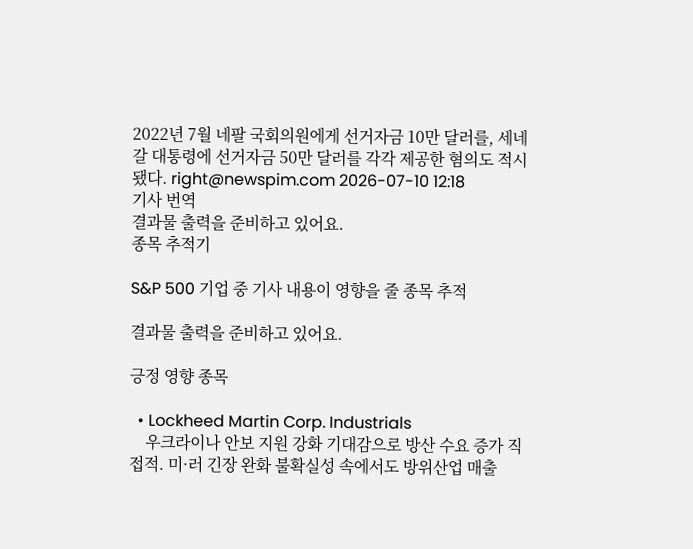2022년 7월 네팔 국회의원에게 선거자금 10만 달러를, 세네갈 대통령에 선거자금 50만 달러를 각각 제공한 혐의도 적시됐다. right@newspim.com 2026-07-10 12:18
기사 번역
결과물 출력을 준비하고 있어요.
종목 추적기

S&P 500 기업 중 기사 내용이 영향을 줄 종목 추적

결과물 출력을 준비하고 있어요.

긍정 영향 종목

  • Lockheed Martin Corp. Industrials
    우크라이나 안보 지원 강화 기대감으로 방산 수요 증가 직접적. 미·러 긴장 완화 불확실성 속에서도 방위산업 매출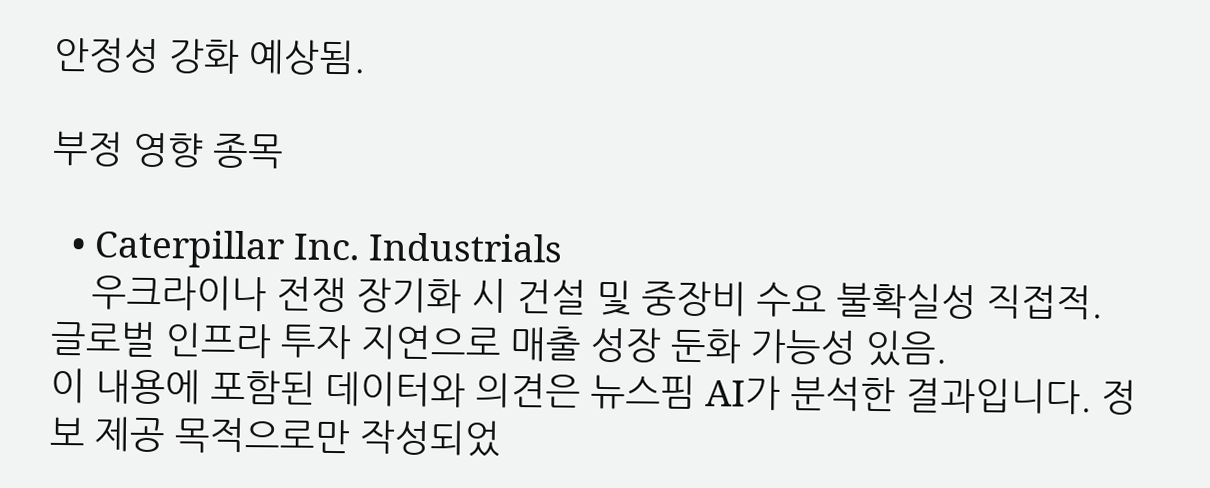안정성 강화 예상됨.

부정 영향 종목

  • Caterpillar Inc. Industrials
    우크라이나 전쟁 장기화 시 건설 및 중장비 수요 불확실성 직접적. 글로벌 인프라 투자 지연으로 매출 성장 둔화 가능성 있음.
이 내용에 포함된 데이터와 의견은 뉴스핌 AI가 분석한 결과입니다. 정보 제공 목적으로만 작성되었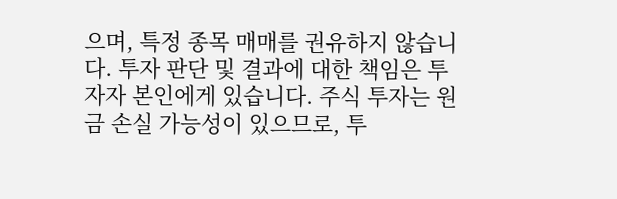으며, 특정 종목 매매를 권유하지 않습니다. 투자 판단 및 결과에 대한 책임은 투자자 본인에게 있습니다. 주식 투자는 원금 손실 가능성이 있으므로, 투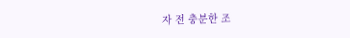자 전 충분한 조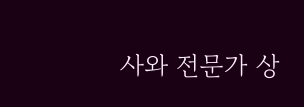사와 전문가 상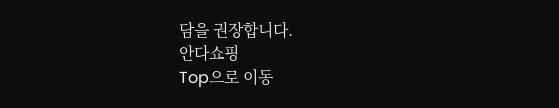담을 권장합니다.
안다쇼핑
Top으로 이동